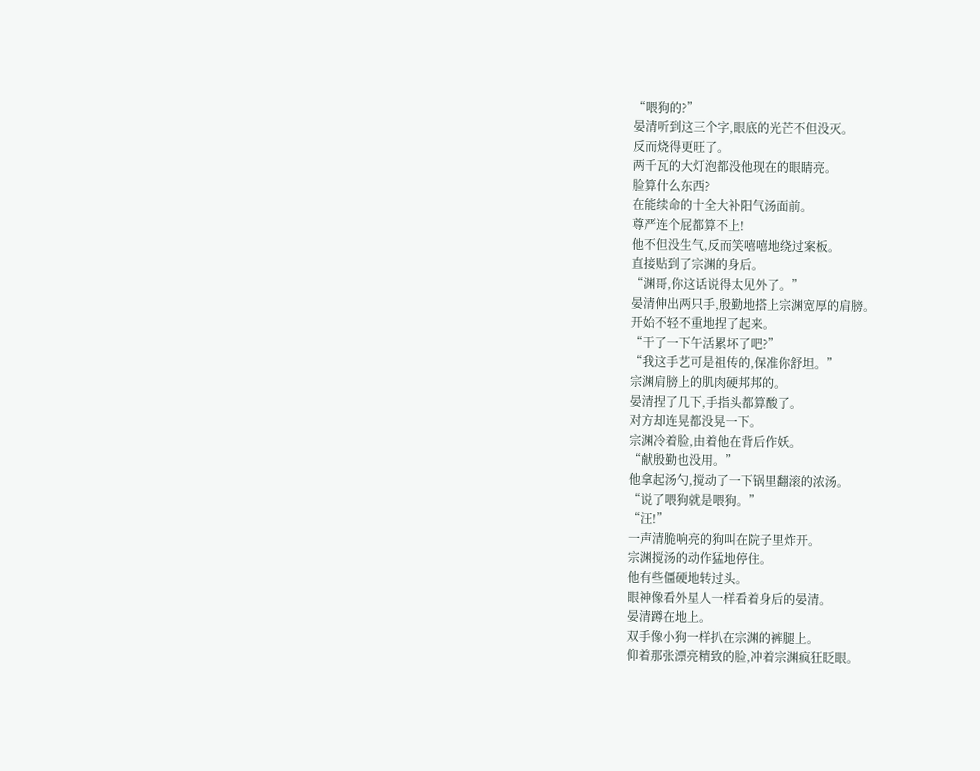“喂狗的?”
晏清听到这三个字,眼底的光芒不但没灭。
反而烧得更旺了。
两千瓦的大灯泡都没他现在的眼睛亮。
脸算什么东西?
在能续命的十全大补阳气汤面前。
尊严连个屁都算不上!
他不但没生气,反而笑嘻嘻地绕过案板。
直接贴到了宗渊的身后。
“渊哥,你这话说得太见外了。”
晏清伸出两只手,殷勤地搭上宗渊宽厚的肩膀。
开始不轻不重地捏了起来。
“干了一下午活累坏了吧?”
“我这手艺可是祖传的,保准你舒坦。”
宗渊肩膀上的肌肉硬邦邦的。
晏清捏了几下,手指头都算酸了。
对方却连晃都没晃一下。
宗渊冷着脸,由着他在背后作妖。
“献殷勤也没用。”
他拿起汤勺,搅动了一下锅里翻滚的浓汤。
“说了喂狗就是喂狗。”
“汪!”
一声清脆响亮的狗叫在院子里炸开。
宗渊搅汤的动作猛地停住。
他有些僵硬地转过头。
眼神像看外星人一样看着身后的晏清。
晏清蹲在地上。
双手像小狗一样扒在宗渊的裤腿上。
仰着那张漂亮精致的脸,冲着宗渊疯狂眨眼。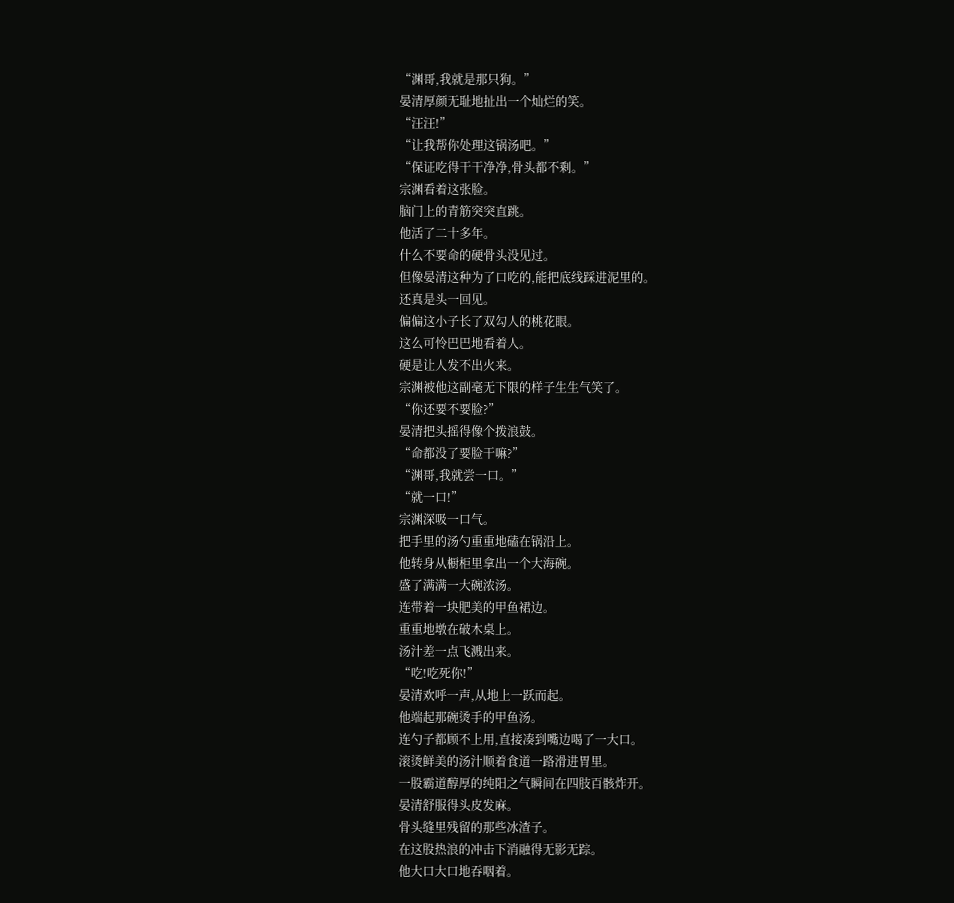“渊哥,我就是那只狗。”
晏清厚颜无耻地扯出一个灿烂的笑。
“汪汪!”
“让我帮你处理这锅汤吧。”
“保证吃得干干净净,骨头都不剩。”
宗渊看着这张脸。
脑门上的青筋突突直跳。
他活了二十多年。
什么不要命的硬骨头没见过。
但像晏清这种为了口吃的,能把底线踩进泥里的。
还真是头一回见。
偏偏这小子长了双勾人的桃花眼。
这么可怜巴巴地看着人。
硬是让人发不出火来。
宗渊被他这副毫无下限的样子生生气笑了。
“你还要不要脸?”
晏清把头摇得像个拨浪鼓。
“命都没了要脸干嘛?”
“渊哥,我就尝一口。”
“就一口!”
宗渊深吸一口气。
把手里的汤勺重重地磕在锅沿上。
他转身从橱柜里拿出一个大海碗。
盛了满满一大碗浓汤。
连带着一块肥美的甲鱼裙边。
重重地墩在破木桌上。
汤汁差一点飞溅出来。
“吃!吃死你!”
晏清欢呼一声,从地上一跃而起。
他端起那碗烫手的甲鱼汤。
连勺子都顾不上用,直接凑到嘴边喝了一大口。
滚烫鲜美的汤汁顺着食道一路滑进胃里。
一股霸道醇厚的纯阳之气瞬间在四肢百骸炸开。
晏清舒服得头皮发麻。
骨头缝里残留的那些冰渣子。
在这股热浪的冲击下消融得无影无踪。
他大口大口地吞咽着。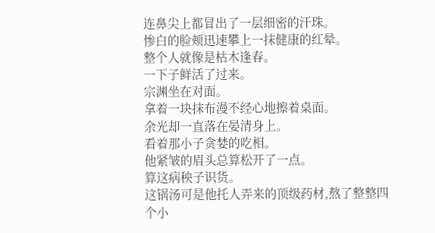连鼻尖上都冒出了一层细密的汗珠。
惨白的脸颊迅速攀上一抹健康的红晕。
整个人就像是枯木逢春。
一下子鲜活了过来。
宗渊坐在对面。
拿着一块抹布漫不经心地擦着桌面。
余光却一直落在晏清身上。
看着那小子贪婪的吃相。
他紧皱的眉头总算松开了一点。
算这病秧子识货。
这锅汤可是他托人弄来的顶级药材,熬了整整四个小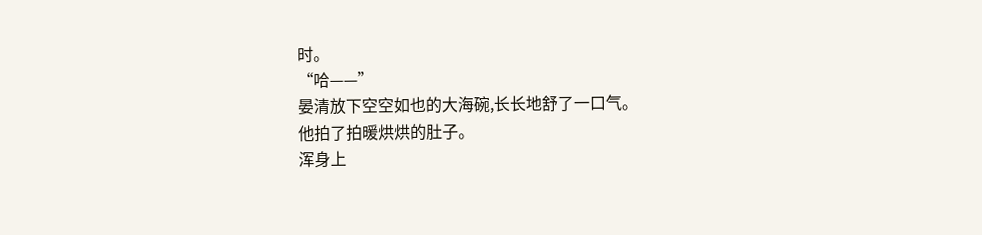时。
“哈——”
晏清放下空空如也的大海碗,长长地舒了一口气。
他拍了拍暖烘烘的肚子。
浑身上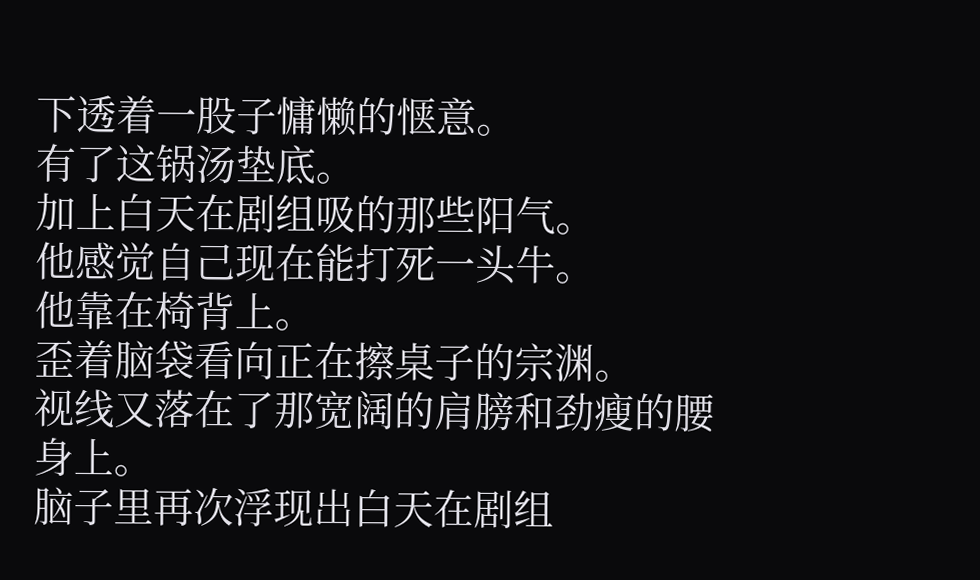下透着一股子慵懒的惬意。
有了这锅汤垫底。
加上白天在剧组吸的那些阳气。
他感觉自己现在能打死一头牛。
他靠在椅背上。
歪着脑袋看向正在擦桌子的宗渊。
视线又落在了那宽阔的肩膀和劲瘦的腰身上。
脑子里再次浮现出白天在剧组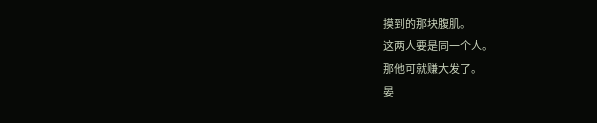摸到的那块腹肌。
这两人要是同一个人。
那他可就赚大发了。
晏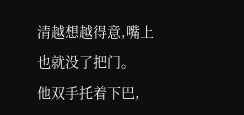清越想越得意,嘴上也就没了把门。
他双手托着下巴,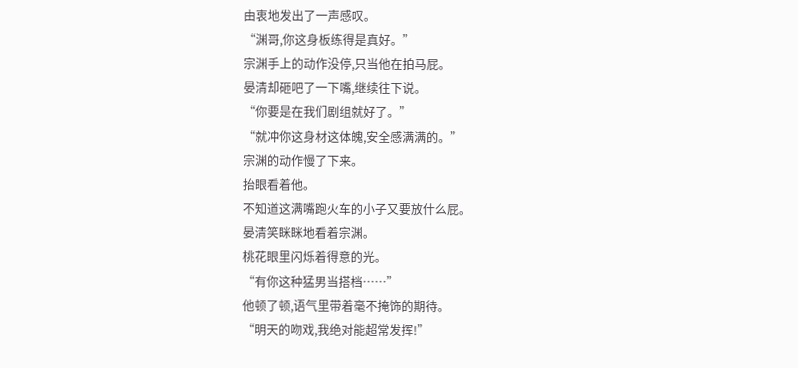由衷地发出了一声感叹。
“渊哥,你这身板练得是真好。”
宗渊手上的动作没停,只当他在拍马屁。
晏清却砸吧了一下嘴,继续往下说。
“你要是在我们剧组就好了。”
“就冲你这身材这体魄,安全感满满的。”
宗渊的动作慢了下来。
抬眼看着他。
不知道这满嘴跑火车的小子又要放什么屁。
晏清笑眯眯地看着宗渊。
桃花眼里闪烁着得意的光。
“有你这种猛男当搭档……”
他顿了顿,语气里带着毫不掩饰的期待。
“明天的吻戏,我绝对能超常发挥!”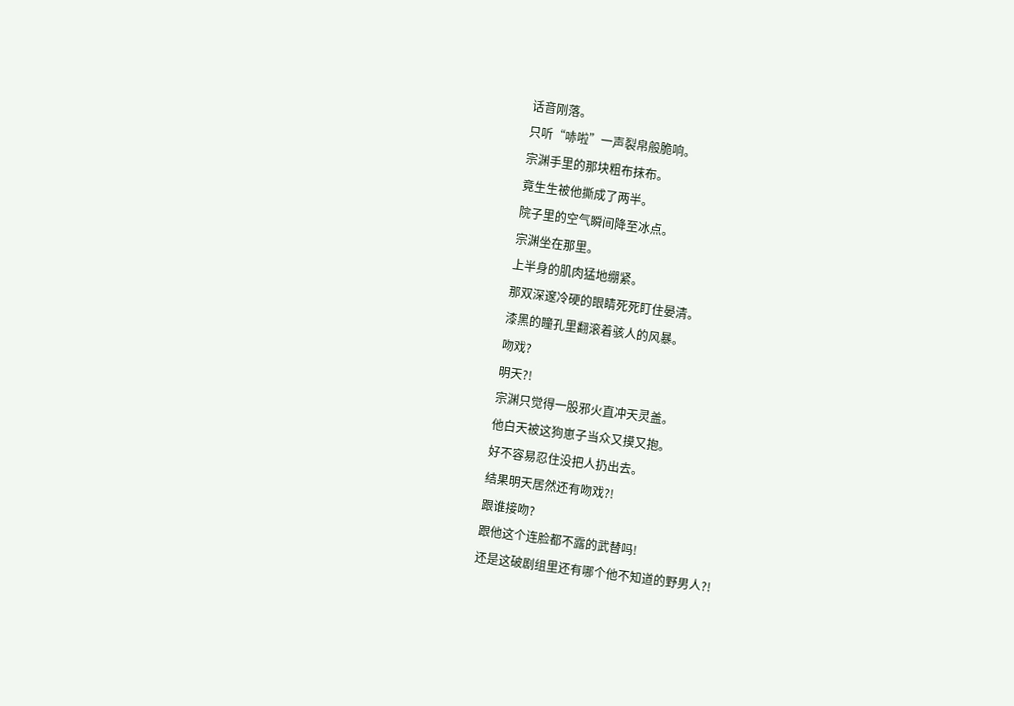话音刚落。
只听“哧啦”一声裂帛般脆响。
宗渊手里的那块粗布抹布。
竟生生被他撕成了两半。
院子里的空气瞬间降至冰点。
宗渊坐在那里。
上半身的肌肉猛地绷紧。
那双深邃冷硬的眼睛死死盯住晏清。
漆黑的瞳孔里翻滚着骇人的风暴。
吻戏?
明天?!
宗渊只觉得一股邪火直冲天灵盖。
他白天被这狗崽子当众又摸又抱。
好不容易忍住没把人扔出去。
结果明天居然还有吻戏?!
跟谁接吻?
跟他这个连脸都不露的武替吗!
还是这破剧组里还有哪个他不知道的野男人?!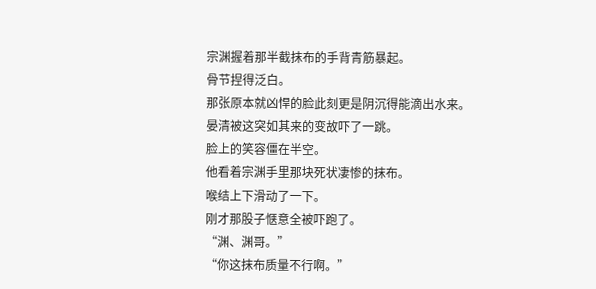宗渊握着那半截抹布的手背青筋暴起。
骨节捏得泛白。
那张原本就凶悍的脸此刻更是阴沉得能滴出水来。
晏清被这突如其来的变故吓了一跳。
脸上的笑容僵在半空。
他看着宗渊手里那块死状凄惨的抹布。
喉结上下滑动了一下。
刚才那股子惬意全被吓跑了。
“渊、渊哥。”
“你这抹布质量不行啊。”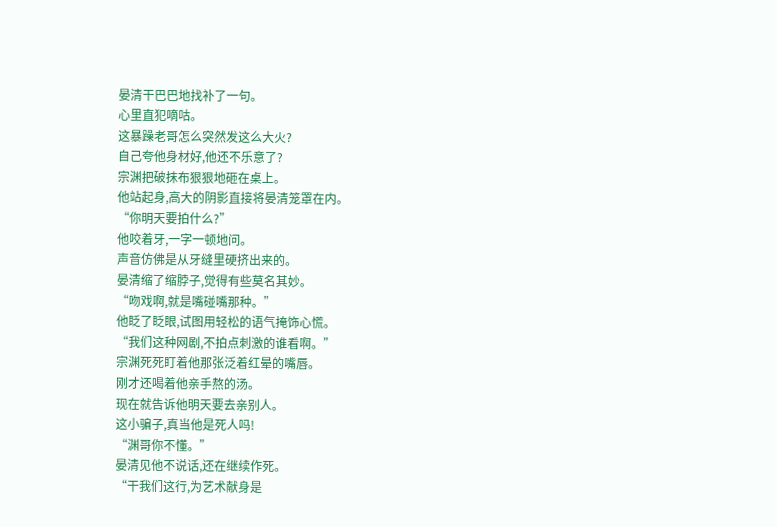晏清干巴巴地找补了一句。
心里直犯嘀咕。
这暴躁老哥怎么突然发这么大火?
自己夸他身材好,他还不乐意了?
宗渊把破抹布狠狠地砸在桌上。
他站起身,高大的阴影直接将晏清笼罩在内。
“你明天要拍什么?”
他咬着牙,一字一顿地问。
声音仿佛是从牙缝里硬挤出来的。
晏清缩了缩脖子,觉得有些莫名其妙。
“吻戏啊,就是嘴碰嘴那种。”
他眨了眨眼,试图用轻松的语气掩饰心慌。
“我们这种网剧,不拍点刺激的谁看啊。”
宗渊死死盯着他那张泛着红晕的嘴唇。
刚才还喝着他亲手熬的汤。
现在就告诉他明天要去亲别人。
这小骗子,真当他是死人吗!
“渊哥你不懂。”
晏清见他不说话,还在继续作死。
“干我们这行,为艺术献身是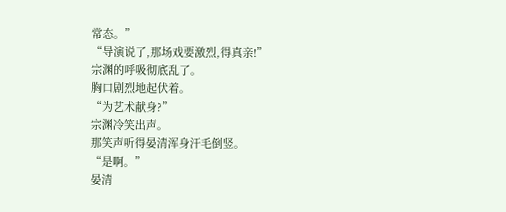常态。”
“导演说了,那场戏要激烈,得真亲!”
宗渊的呼吸彻底乱了。
胸口剧烈地起伏着。
“为艺术献身?”
宗渊冷笑出声。
那笑声听得晏清浑身汗毛倒竖。
“是啊。”
晏清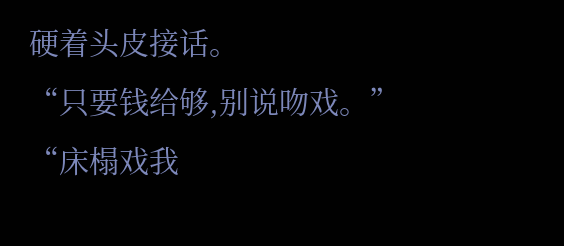硬着头皮接话。
“只要钱给够,别说吻戏。”
“床榻戏我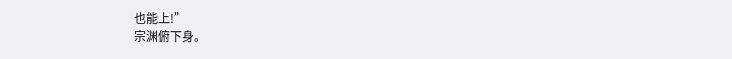也能上!”
宗渊俯下身。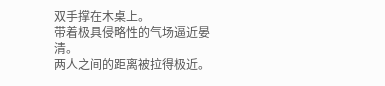双手撑在木桌上。
带着极具侵略性的气场逼近晏清。
两人之间的距离被拉得极近。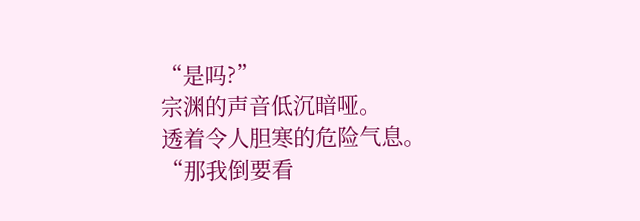“是吗?”
宗渊的声音低沉暗哑。
透着令人胆寒的危险气息。
“那我倒要看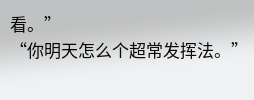看。”
“你明天怎么个超常发挥法。”